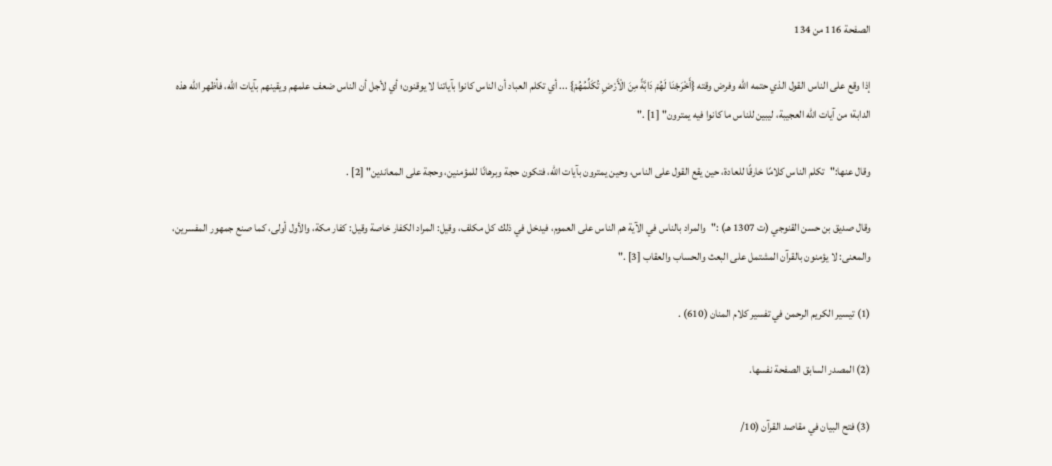الصفحة 116 من 134

إذا وقع على الناس القول الذي حتمه الله وفرض وقته {أَخْرَجْنَا لَهُمْ دَابَّةً مِنَ الْأَرْضِ تُكَلِّمُهُمْ} ... أي تكلم العباد أن الناس كانوا بآياتنا لا يوقنون؛ أي لأجل أن الناس ضعف علمهم ويقينهم بآيات الله، فأظهر الله هذه الدابة؛ من آيات الله العجيبة، ليبين للناس ما كانوا فيه يمترون" [1] ."

وقال عنها:"تكلم الناس كلامًا خارقًا للعادة، حين يقع القول على الناس، وحين يمترون بآيات الله، فتكون حجة وبرهانًا للمؤمنين، وحجة على المعاندين" [2] .

وقال صديق بن حسن القنوجي (ت 1307 هـ) :"والمراد بالناس في الآية هم الناس على العموم، فيدخل في ذلك كل مكلف، وقيل: المراد الكفار خاصة وقيل: كفار مكة، والأول أولى، كما صنع جمهور المفسرين، والمعنى: لا يؤمنون بالقرآن المشتمل على البعث والحساب والعقاب [3] ."

(1) تيسير الكريم الرحمن في تفسير كلام المنان (610) .

(2) المصدر السابق الصفحة نفسها.

(3) فتح البيان في مقاصد القرآن (10/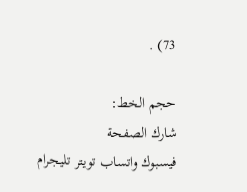73) .

حجم الخط:
شارك الصفحة
فيسبوك واتساب تويتر تليجرام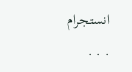انستجرام
. . .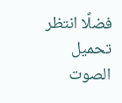فضلًا انتظر تحميل الصوت